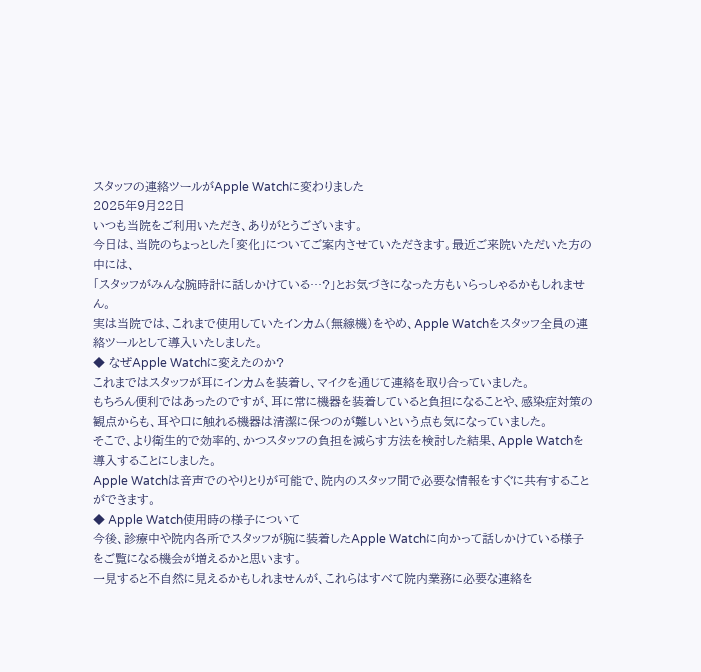スタッフの連絡ツールがApple Watchに変わりました
2025年9月22日
いつも当院をご利用いただき、ありがとうございます。
今日は、当院のちょっとした「変化」についてご案内させていただきます。最近ご来院いただいた方の中には、
「スタッフがみんな腕時計に話しかけている…?」とお気づきになった方もいらっしゃるかもしれません。
実は当院では、これまで使用していたインカム(無線機)をやめ、Apple Watchをスタッフ全員の連絡ツールとして導入いたしました。
◆ なぜApple Watchに変えたのか?
これまではスタッフが耳にインカムを装着し、マイクを通じて連絡を取り合っていました。
もちろん便利ではあったのですが、耳に常に機器を装着していると負担になることや、感染症対策の観点からも、耳や口に触れる機器は清潔に保つのが難しいという点も気になっていました。
そこで、より衛生的で効率的、かつスタッフの負担を減らす方法を検討した結果、Apple Watchを導入することにしました。
Apple Watchは音声でのやりとりが可能で、院内のスタッフ間で必要な情報をすぐに共有することができます。
◆ Apple Watch使用時の様子について
今後、診療中や院内各所でスタッフが腕に装着したApple Watchに向かって話しかけている様子をご覧になる機会が増えるかと思います。
一見すると不自然に見えるかもしれませんが、これらはすべて院内業務に必要な連絡を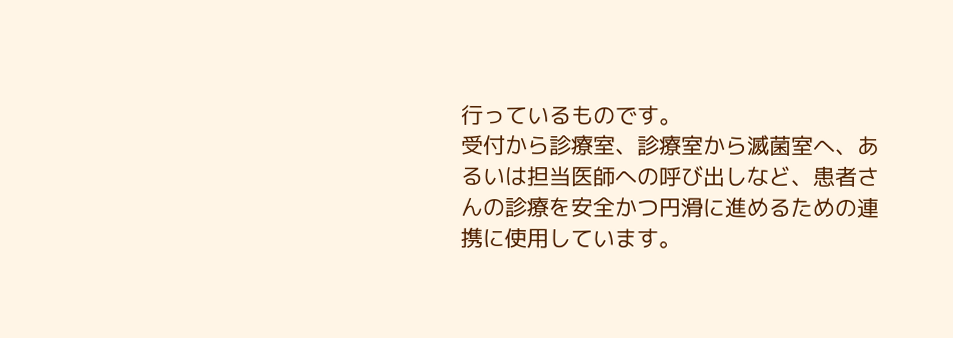行っているものです。
受付から診療室、診療室から滅菌室へ、あるいは担当医師への呼び出しなど、患者さんの診療を安全かつ円滑に進めるための連携に使用しています。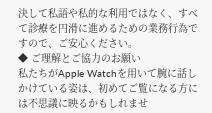決して私語や私的な利用ではなく、すべて診療を円滑に進めるための業務行為ですので、ご安心ください。
◆ ご理解とご協力のお願い
私たちがApple Watchを用いて腕に話しかけている姿は、初めてご覧になる方には不思議に映るかもしれませ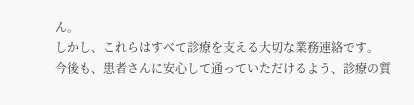ん。
しかし、これらはすべて診療を支える大切な業務連絡です。
今後も、患者さんに安心して通っていただけるよう、診療の質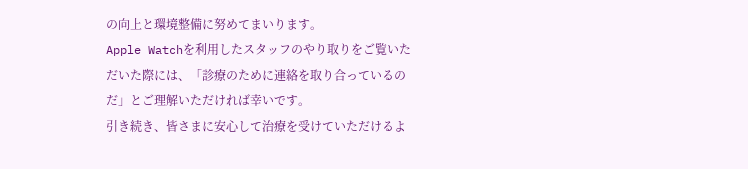の向上と環境整備に努めてまいります。
Apple Watchを利用したスタッフのやり取りをご覧いただいた際には、「診療のために連絡を取り合っているのだ」とご理解いただければ幸いです。
引き続き、皆さまに安心して治療を受けていただけるよ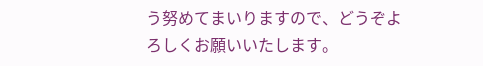う努めてまいりますので、どうぞよろしくお願いいたします。